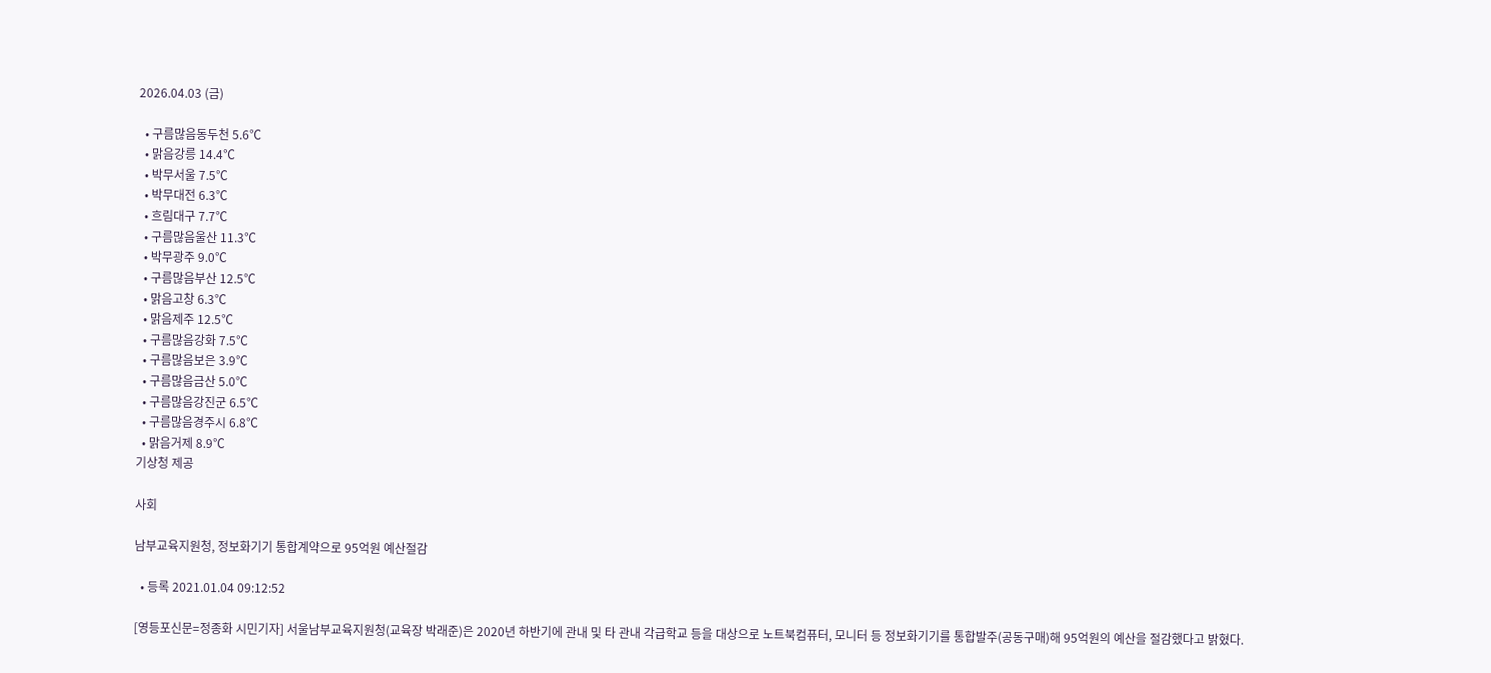2026.04.03 (금)

  • 구름많음동두천 5.6℃
  • 맑음강릉 14.4℃
  • 박무서울 7.5℃
  • 박무대전 6.3℃
  • 흐림대구 7.7℃
  • 구름많음울산 11.3℃
  • 박무광주 9.0℃
  • 구름많음부산 12.5℃
  • 맑음고창 6.3℃
  • 맑음제주 12.5℃
  • 구름많음강화 7.5℃
  • 구름많음보은 3.9℃
  • 구름많음금산 5.0℃
  • 구름많음강진군 6.5℃
  • 구름많음경주시 6.8℃
  • 맑음거제 8.9℃
기상청 제공

사회

남부교육지원청, 정보화기기 통합계약으로 95억원 예산절감

  • 등록 2021.01.04 09:12:52

[영등포신문=정종화 시민기자] 서울남부교육지원청(교육장 박래준)은 2020년 하반기에 관내 및 타 관내 각급학교 등을 대상으로 노트북컴퓨터, 모니터 등 정보화기기를 통합발주(공동구매)해 95억원의 예산을 절감했다고 밝혔다.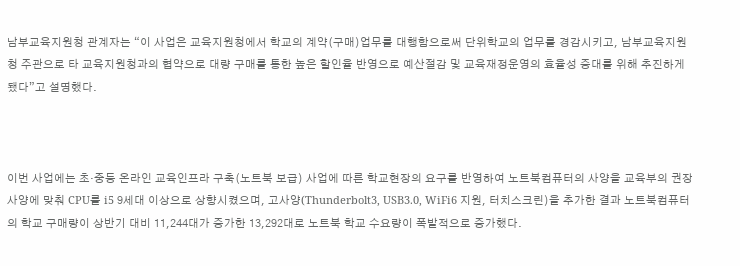남부교육지원청 관계자는 “이 사업은 교육지원청에서 학교의 계약(구매)업무를 대행함으로써 단위학교의 업무를 경감시키고, 남부교육지원청 주관으로 타 교육지원청과의 협약으로 대량 구매를 통한 높은 할인율 반영으로 예산절감 및 교육재정운영의 효율성 증대를 위해 추진하게 됐다”고 설명했다.



이번 사업에는 초·중등 온라인 교육인프라 구축(노트북 보급) 사업에 따른 학교현장의 요구를 반영하여 노트북컴퓨터의 사양을 교육부의 권장사양에 맞춰 CPU를 i5 9세대 이상으로 상향시켰으며, 고사양(Thunderbolt3, USB3.0, WiFi6 지원, 터치스크린)을 추가한 결과 노트북컴퓨터의 학교 구매량이 상반기 대비 11,244대가 증가한 13,292대로 노트북 학교 수요량이 폭발적으로 증가했다.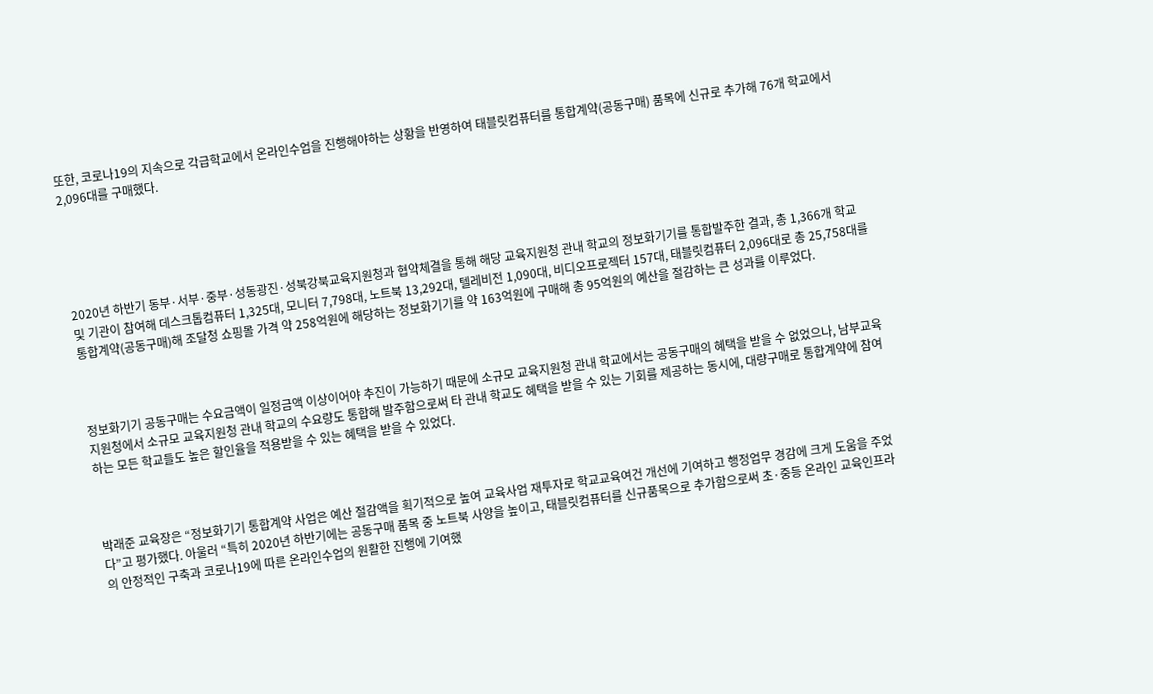또한, 코로나19의 지속으로 각급학교에서 온라인수업을 진행해야하는 상황을 반영하여 태블릿컴퓨터를 통합계약(공동구매) 품목에 신규로 추가해 76개 학교에서 2,096대를 구매했다.





2020년 하반기 동부·서부·중부·성동광진·성북강북교육지원청과 협약체결을 통해 해당 교육지원청 관내 학교의 정보화기기를 통합발주한 결과, 총 1,366개 학교 및 기관이 참여해 데스크톱컴퓨터 1,325대, 모니터 7,798대, 노트북 13,292대, 텔레비전 1,090대, 비디오프로젝터 157대, 태블릿컴퓨터 2,096대로 총 25,758대를 통합계약(공동구매)해 조달청 쇼핑몰 가격 약 258억원에 해당하는 정보화기기를 약 163억원에 구매해 총 95억원의 예산을 절감하는 큰 성과를 이루었다.



정보화기기 공동구매는 수요금액이 일정금액 이상이어야 추진이 가능하기 때문에 소규모 교육지원청 관내 학교에서는 공동구매의 혜택을 받을 수 없었으나, 남부교육지원청에서 소규모 교육지원청 관내 학교의 수요량도 통합해 발주함으로써 타 관내 학교도 혜택을 받을 수 있는 기회를 제공하는 동시에, 대량구매로 통합계약에 참여하는 모든 학교들도 높은 할인율을 적용받을 수 있는 혜택을 받을 수 있었다.



박래준 교육장은 “정보화기기 통합계약 사업은 예산 절감액을 획기적으로 높여 교육사업 재투자로 학교교육여건 개선에 기여하고 행정업무 경감에 크게 도움을 주었다”고 평가했다. 아울러 “특히 2020년 하반기에는 공동구매 품목 중 노트북 사양을 높이고, 태블릿컴퓨터를 신규품목으로 추가함으로써 초·중등 온라인 교육인프라의 안정적인 구축과 코로나19에 따른 온라인수업의 원활한 진행에 기여했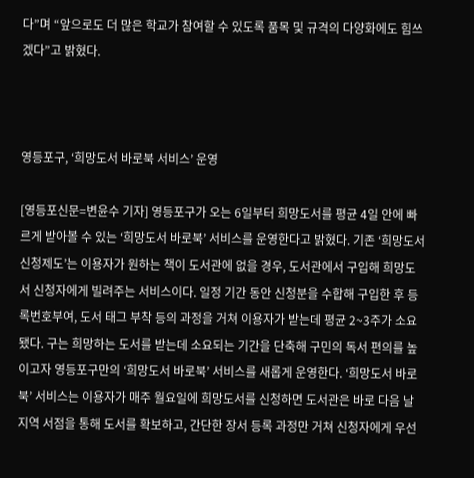다”며 “앞으로도 더 많은 학교가 참여할 수 있도록 품목 및 규격의 다양화에도 힘쓰겠다”고 밝혔다.



영등포구, ‘희망도서 바로북 서비스’ 운영

[영등포신문=변윤수 기자] 영등포구가 오는 6일부터 희망도서를 평균 4일 안에 빠르게 받아볼 수 있는 ‘희망도서 바로북’ 서비스를 운영한다고 밝혔다. 기존 ‘희망도서 신청제도’는 이용자가 원하는 책이 도서관에 없을 경우, 도서관에서 구입해 희망도서 신청자에게 빌려주는 서비스이다. 일정 기간 동안 신청분을 수합해 구입한 후 등록번호부여, 도서 태그 부착 등의 과정을 거쳐 이용자가 받는데 평균 2~3주가 소요됐다. 구는 희망하는 도서를 받는데 소요되는 기간을 단축해 구민의 독서 편의를 높이고자 영등포구만의 ‘희망도서 바로북’ 서비스를 새롭게 운영한다. ‘희망도서 바로북’ 서비스는 이용자가 매주 월요일에 희망도서를 신청하면 도서관은 바로 다음 날 지역 서점을 통해 도서를 확보하고, 간단한 장서 등록 과정만 거쳐 신청자에게 우선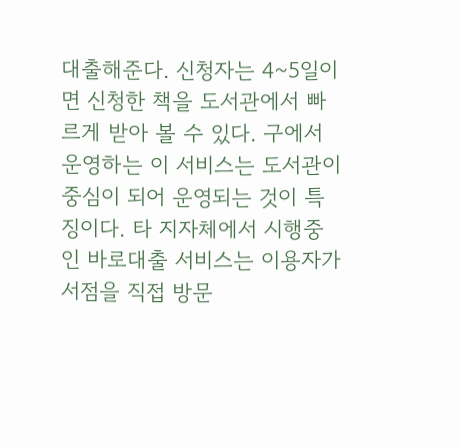대출해준다. 신청자는 4~5일이면 신청한 책을 도서관에서 빠르게 받아 볼 수 있다. 구에서 운영하는 이 서비스는 도서관이 중심이 되어 운영되는 것이 특징이다. 타 지자체에서 시행중인 바로대출 서비스는 이용자가 서점을 직접 방문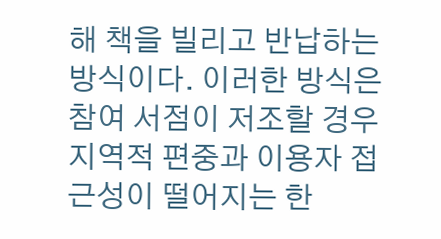해 책을 빌리고 반납하는 방식이다. 이러한 방식은 참여 서점이 저조할 경우 지역적 편중과 이용자 접근성이 떨어지는 한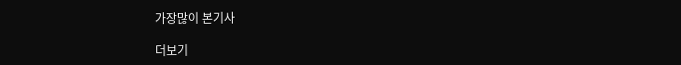가장많이 본기사

더보기